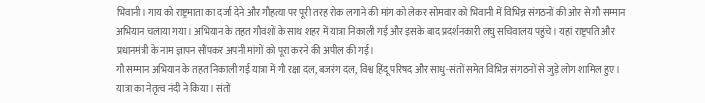भिवानी। गाय को राष्ट्रमाता का दर्जा देने और गौहत्या पर पूरी तरह रोक लगाने की मांग को लेकर सोमवार को भिवानी में विभिन्न संगठनों की ओर से गौ सम्मान अभियान चलाया गया। अभियान के तहत गौवंशों के साथ शहर में यात्रा निकाली गई और इसके बाद प्रदर्शनकारी लघु सचिवालय पहुंचे। यहां राष्ट्रपति और प्रधानमंत्री के नाम ज्ञापन सौंपकर अपनी मांगों को पूरा करने की अपील की गई।
गौ सम्मान अभियान के तहत निकाली गई यात्रा में गौ रक्षा दल, बजरंग दल, विश्व हिंदू परिषद और साधु-संतों समेत विभिन्न संगठनों से जुड़े लोग शामिल हुए। यात्रा का नेतृत्व नंदी ने किया। संतों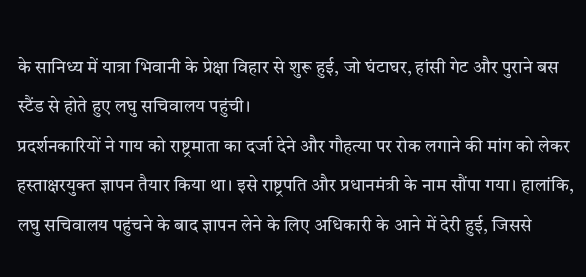के सानिध्य में यात्रा भिवानी के प्रेक्षा विहार से शुरू हुई, जो घंटाघर, हांसी गेट और पुराने बस स्टैंड से होते हुए लघु सचिवालय पहुंची।
प्रदर्शनकारियों ने गाय को राष्ट्रमाता का दर्जा देने और गौहत्या पर रोक लगाने की मांग को लेकर हस्ताक्षरयुक्त ज्ञापन तैयार किया था। इसे राष्ट्रपति और प्रधानमंत्री के नाम सौंपा गया। हालांकि, लघु सचिवालय पहुंचने के बाद ज्ञापन लेने के लिए अधिकारी के आने में देरी हुई, जिससे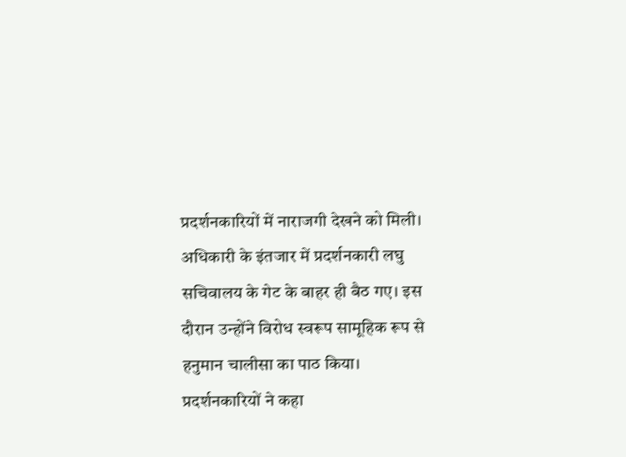प्रदर्शनकारियों में नाराजगी देखने को मिली।
अधिकारी के इंतजार में प्रदर्शनकारी लघु सचिवालय के गेट के बाहर ही बैठ गए। इस दौरान उन्होंने विरोध स्वरूप सामूहिक रूप से हनुमान चालीसा का पाठ किया। प्रदर्शनकारियों ने कहा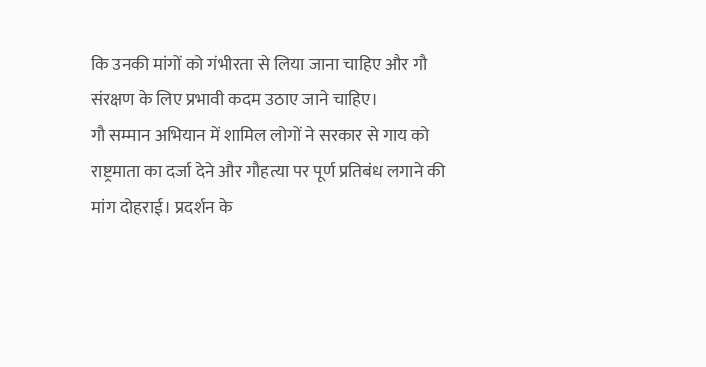कि उनकी मांगों को गंभीरता से लिया जाना चाहिए और गौ संरक्षण के लिए प्रभावी कदम उठाए जाने चाहिए।
गौ सम्मान अभियान में शामिल लोगों ने सरकार से गाय को राष्ट्रमाता का दर्जा देने और गौहत्या पर पूर्ण प्रतिबंध लगाने की मांग दोहराई। प्रदर्शन के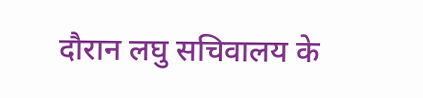दौरान लघु सचिवालय के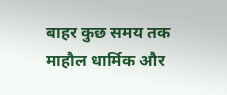बाहर कुछ समय तक माहौल धार्मिक और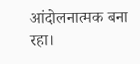आंदोलनात्मक बना रहा।